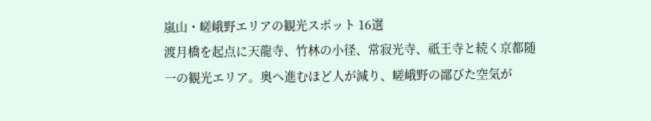嵐山・嵯峨野エリアの観光スポット 16選
渡月橋を起点に天龍寺、竹林の小径、常寂光寺、祇王寺と続く京都随一の観光エリア。奥へ進むほど人が減り、嵯峨野の鄙びた空気が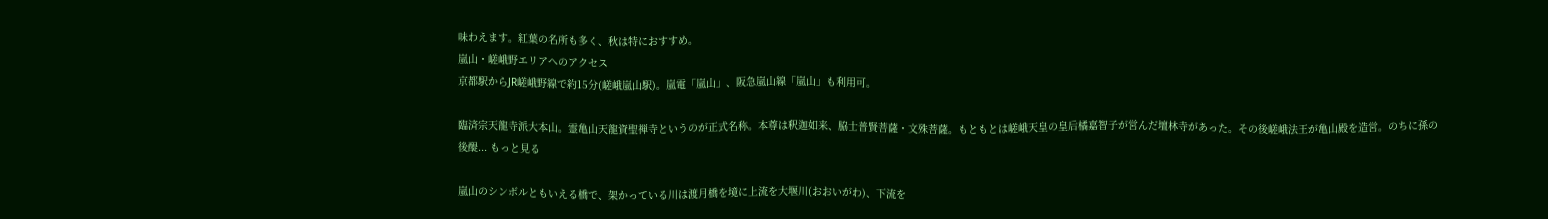味わえます。紅葉の名所も多く、秋は特におすすめ。
嵐山・嵯峨野エリアへのアクセス
京都駅からJR嵯峨野線で約15分(嵯峨嵐山駅)。嵐電「嵐山」、阪急嵐山線「嵐山」も利用可。

臨済宗天龍寺派大本山。霊亀山天龍資聖禅寺というのが正式名称。本尊は釈迦如来、脇士普賢菩薩・文殊菩薩。もともとは嵯峨天皇の皇后橘嘉智子が営んだ壇林寺があった。その後嵯峨法王が亀山殿を造営。のちに孫の後醍... もっと見る

嵐山のシンボルともいえる橋で、架かっている川は渡月橋を境に上流を大堰川(おおいがわ)、下流を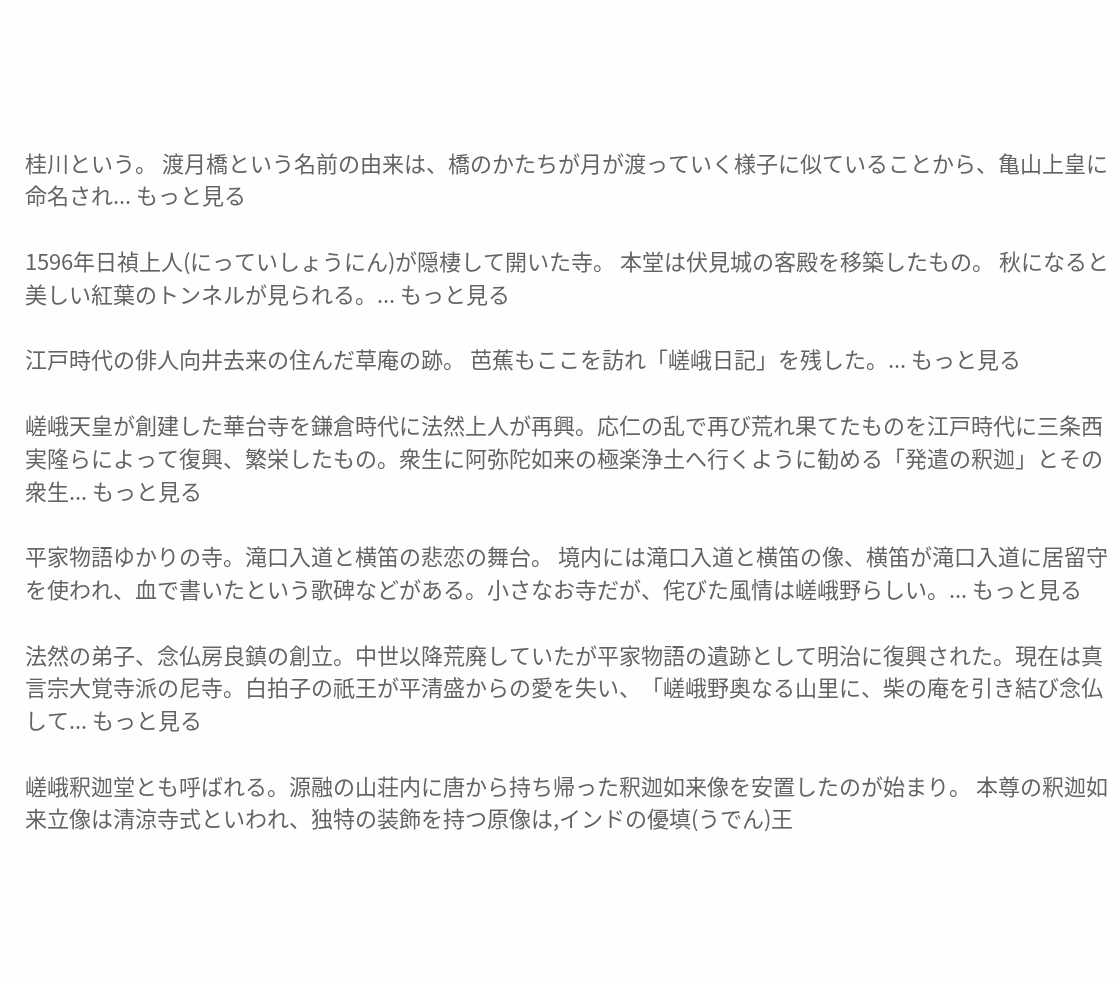桂川という。 渡月橋という名前の由来は、橋のかたちが月が渡っていく様子に似ていることから、亀山上皇に命名され... もっと見る

1596年日禎上人(にっていしょうにん)が隠棲して開いた寺。 本堂は伏見城の客殿を移築したもの。 秋になると美しい紅葉のトンネルが見られる。... もっと見る

江戸時代の俳人向井去来の住んだ草庵の跡。 芭蕉もここを訪れ「嵯峨日記」を残した。... もっと見る

嵯峨天皇が創建した華台寺を鎌倉時代に法然上人が再興。応仁の乱で再び荒れ果てたものを江戸時代に三条西実隆らによって復興、繁栄したもの。衆生に阿弥陀如来の極楽浄土へ行くように勧める「発遣の釈迦」とその衆生... もっと見る

平家物語ゆかりの寺。滝口入道と横笛の悲恋の舞台。 境内には滝口入道と横笛の像、横笛が滝口入道に居留守を使われ、血で書いたという歌碑などがある。小さなお寺だが、侘びた風情は嵯峨野らしい。... もっと見る

法然の弟子、念仏房良鎮の創立。中世以降荒廃していたが平家物語の遺跡として明治に復興された。現在は真言宗大覚寺派の尼寺。白拍子の祇王が平清盛からの愛を失い、「嵯峨野奥なる山里に、柴の庵を引き結び念仏して... もっと見る

嵯峨釈迦堂とも呼ばれる。源融の山荘内に唐から持ち帰った釈迦如来像を安置したのが始まり。 本尊の釈迦如来立像は清涼寺式といわれ、独特の装飾を持つ原像は,インドの優填(うでん)王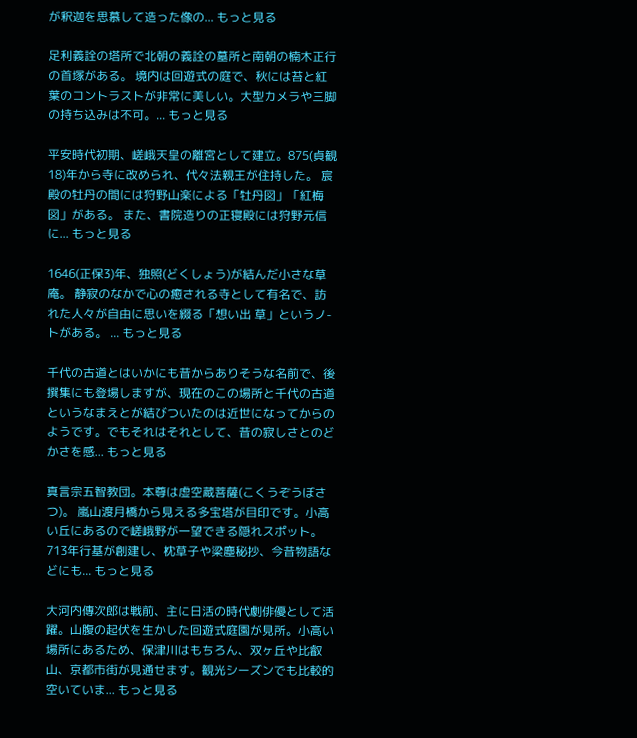が釈迦を思慕して造った像の... もっと見る

足利義詮の塔所で北朝の義詮の墓所と南朝の楠木正行の首塚がある。 境内は回遊式の庭で、秋には苔と紅葉のコントラストが非常に美しい。大型カメラや三脚の持ち込みは不可。... もっと見る

平安時代初期、嵯峨天皇の離宮として建立。875(貞観18)年から寺に改められ、代々法親王が住持した。 宸殿の牡丹の間には狩野山楽による「牡丹図」「紅梅図」がある。 また、書院造りの正寝殿には狩野元信に... もっと見る

1646(正保3)年、独照(どくしょう)が結んだ小さな草庵。 静寂のなかで心の癒される寺として有名で、訪れた人々が自由に思いを綴る「想い出 草」というノ-トがある。 ... もっと見る

千代の古道とはいかにも昔からありそうな名前で、後撰集にも登場しますが、現在のこの場所と千代の古道というなまえとが結びついたのは近世になってからのようです。でもそれはそれとして、昔の寂しさとのどかさを感... もっと見る

真言宗五智教団。本尊は虚空蔵菩薩(こくうぞうぼさつ)。 嵐山渡月橋から見える多宝塔が目印です。小高い丘にあるので嵯峨野が一望できる隠れスポット。713年行基が創建し、枕草子や梁塵秘抄、今昔物語などにも... もっと見る

大河内傳次郎は戦前、主に日活の時代劇俳優として活躍。山腹の起伏を生かした回遊式庭園が見所。小高い場所にあるため、保津川はもちろん、双ヶ丘や比叡山、京都市街が見通せます。観光シーズンでも比較的空いていま... もっと見る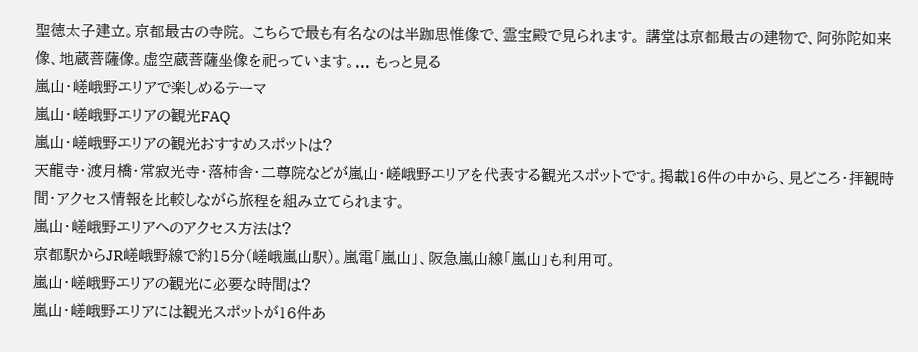聖徳太子建立。京都最古の寺院。 こちらで最も有名なのは半跏思惟像で、霊宝殿で見られます。 講堂は京都最古の建物で、阿弥陀如来像、地蔵菩薩像。虚空蔵菩薩坐像を祀っています。... もっと見る
嵐山・嵯峨野エリアで楽しめるテーマ
嵐山・嵯峨野エリアの観光FAQ
嵐山・嵯峨野エリアの観光おすすめスポットは?
天龍寺・渡月橋・常寂光寺・落柿舎・二尊院などが嵐山・嵯峨野エリアを代表する観光スポットです。掲載16件の中から、見どころ・拝観時間・アクセス情報を比較しながら旅程を組み立てられます。
嵐山・嵯峨野エリアへのアクセス方法は?
京都駅からJR嵯峨野線で約15分(嵯峨嵐山駅)。嵐電「嵐山」、阪急嵐山線「嵐山」も利用可。
嵐山・嵯峨野エリアの観光に必要な時間は?
嵐山・嵯峨野エリアには観光スポットが16件あ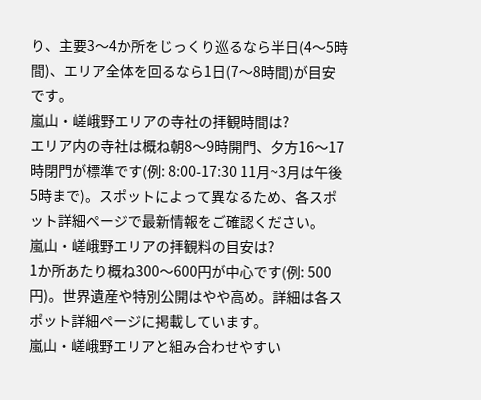り、主要3〜4か所をじっくり巡るなら半日(4〜5時間)、エリア全体を回るなら1日(7〜8時間)が目安です。
嵐山・嵯峨野エリアの寺社の拝観時間は?
エリア内の寺社は概ね朝8〜9時開門、夕方16〜17時閉門が標準です(例: 8:00-17:30 11月~3月は午後5時まで)。スポットによって異なるため、各スポット詳細ページで最新情報をご確認ください。
嵐山・嵯峨野エリアの拝観料の目安は?
1か所あたり概ね300〜600円が中心です(例: 500円)。世界遺産や特別公開はやや高め。詳細は各スポット詳細ページに掲載しています。
嵐山・嵯峨野エリアと組み合わせやすい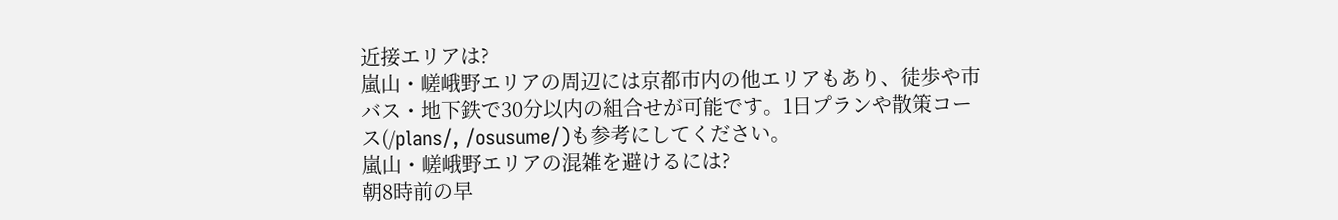近接エリアは?
嵐山・嵯峨野エリアの周辺には京都市内の他エリアもあり、徒歩や市バス・地下鉄で30分以内の組合せが可能です。1日プランや散策コース(/plans/, /osusume/)も参考にしてください。
嵐山・嵯峨野エリアの混雑を避けるには?
朝8時前の早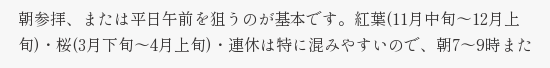朝参拝、または平日午前を狙うのが基本です。紅葉(11月中旬〜12月上旬)・桜(3月下旬〜4月上旬)・連休は特に混みやすいので、朝7〜9時また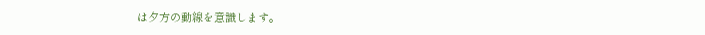は夕方の動線を意識します。